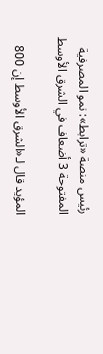رئيس منصة «ترابط»: نمو المصرفية المفتوحة 3 أضعاف في الشرق الأوسط

المؤيد قال لـ«الشرق الأوسط إن 800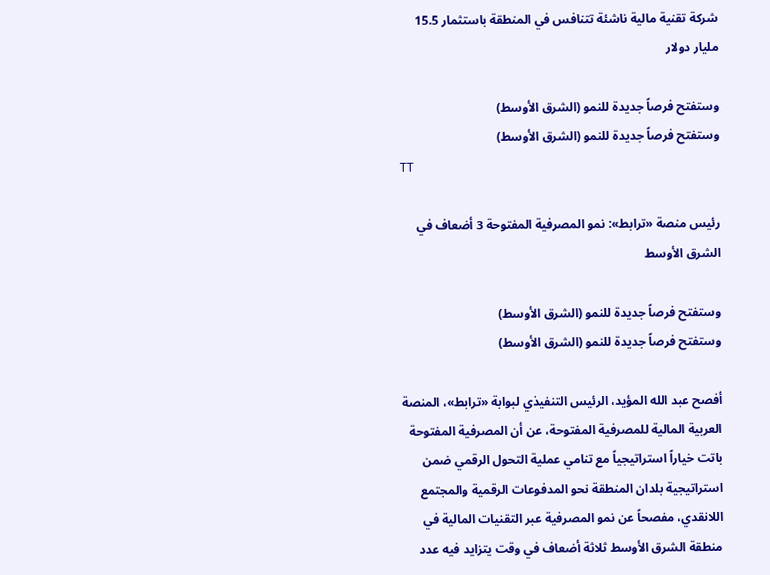شركة تقنية مالية ناشئة تتنافس في المنطقة باستثمار 15.5 مليار دولار

وستفتح فرصاً جديدة للنمو (الشرق الأوسط)
وستفتح فرصاً جديدة للنمو (الشرق الأوسط)
TT

رئيس منصة «ترابط»: نمو المصرفية المفتوحة 3 أضعاف في الشرق الأوسط

وستفتح فرصاً جديدة للنمو (الشرق الأوسط)
وستفتح فرصاً جديدة للنمو (الشرق الأوسط)

أفصح عبد الله المؤيد، الرئيس التنفيذي لبوابة «ترابط»، المنصة العربية المالية للمصرفية المفتوحة، عن أن المصرفية المفتوحة باتت خياراً استراتيجياً مع تنامي عملية التحول الرقمي ضمن استراتيجية بلدان المنطقة نحو المدفوعات الرقمية والمجتمع اللانقدي، مفصحاً عن نمو المصرفية عبر التقنيات المالية في منطقة الشرق الأوسط ثلاثة أضعاف في وقت يتزايد فيه عدد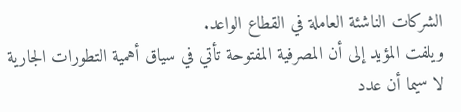الشركات الناشئة العاملة في القطاع الواعد.
ويلفت المؤيد إلى أن المصرفية المفتوحة تأتي في سياق أهمية التطورات الجارية لا سيما أن عدد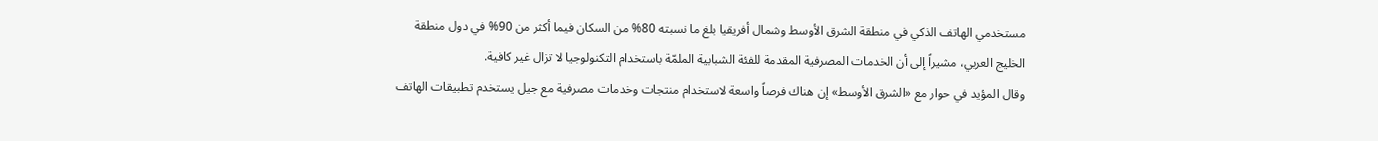مستخدمي الهاتف الذكي في منطقة الشرق الأوسط وشمال أفريقيا بلغ ما نسبته 80% من السكان فيما أكثر من 90% في دول منطقة الخليج العربي، مشيراً إلى أن الخدمات المصرفية المقدمة للفئة الشبابية الملمّة باستخدام التكنولوجيا لا تزال غير كافية.
وقال المؤيد في حوار مع «الشرق الأوسط» إن هناك فرصاً واسعة لاستخدام منتجات وخدمات مصرفية مع جيل يستخدم تطبيقات الهاتف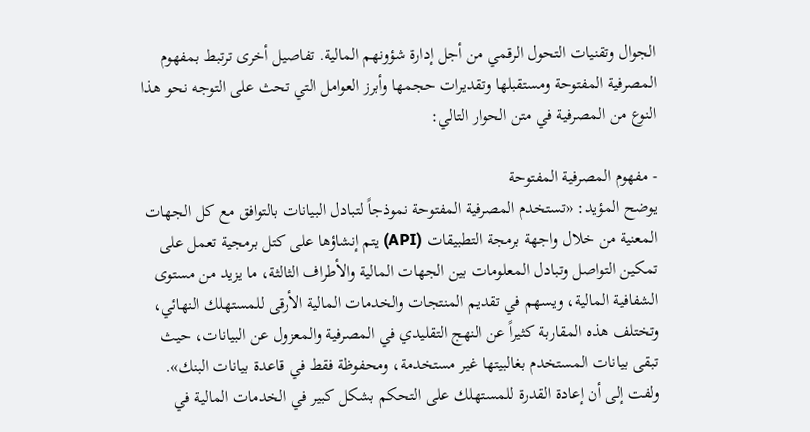الجوال وتقنيات التحول الرقمي من أجل إدارة شؤونهم المالية. تفاصيل أخرى ترتبط بمفهوم المصرفية المفتوحة ومستقبلها وتقديرات حجمها وأبرز العوامل التي تحث على التوجه نحو هذا النوع من المصرفية في متن الحوار التالي:

- مفهوم المصرفية المفتوحة
يوضح المؤيد: «تستخدم المصرفية المفتوحة نموذجاً لتبادل البيانات بالتوافق مع كل الجهات المعنية من خلال واجهة برمجة التطبيقات (API) يتم إنشاؤها على كتل برمجية تعمل على تمكين التواصل وتبادل المعلومات بين الجهات المالية والأطراف الثالثة، ما يزيد من مستوى الشفافية المالية، ويسهم في تقديم المنتجات والخدمات المالية الأرقى للمستهلك النهائي، وتختلف هذه المقاربة كثيراً عن النهج التقليدي في المصرفية والمعزول عن البيانات، حيث تبقى بيانات المستخدم بغالبيتها غير مستخدمة، ومحفوظة فقط في قاعدة بيانات البنك».
ولفت إلى أن إعادة القدرة للمستهلك على التحكم بشكل كبير في الخدمات المالية في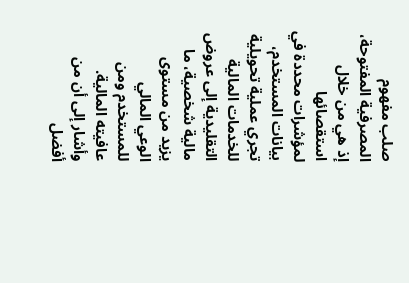صلب مفهوم المصرفية المفتوحة، إذ هي من خلال استقصائها لمؤشرات محددة في بيانات المستخدم، تجري عملية تحويلية للخدمات المالية التقليدية إلى عروض مالية شخصية، ما يزيد من مستوى الوعي المالي للمستخدم ومن عافيته المالية.
وأشار إلى أن من أفضل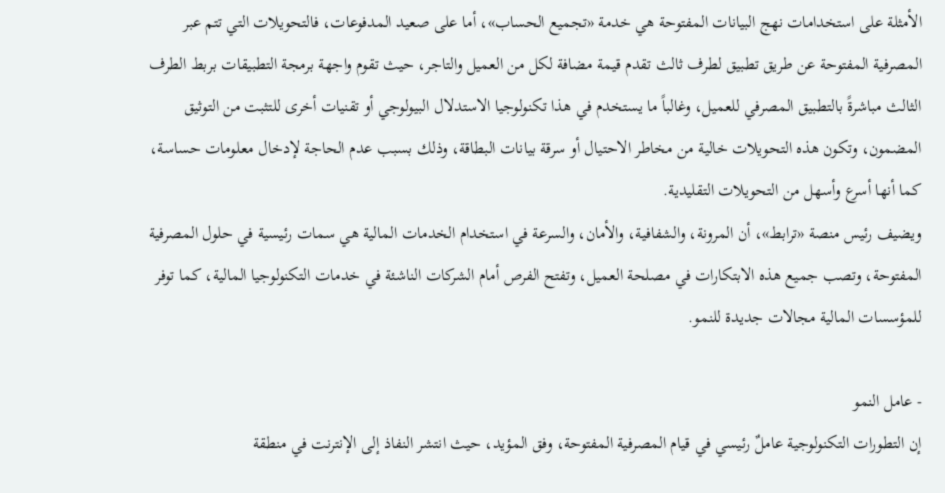الأمثلة على استخدامات نهج البيانات المفتوحة هي خدمة «تجميع الحساب»، أما على صعيد المدفوعات، فالتحويلات التي تتم عبر المصرفية المفتوحة عن طريق تطبيق لطرف ثالث تقدم قيمة مضافة لكل من العميل والتاجر، حيث تقوم واجهة برمجة التطبيقات بربط الطرف الثالث مباشرةً بالتطبيق المصرفي للعميل، وغالباً ما يستخدم في هذا تكنولوجيا الاستدلال البيولوجي أو تقنيات أخرى للتثبت من التوثيق المضمون، وتكون هذه التحويلات خالية من مخاطر الاحتيال أو سرقة بيانات البطاقة، وذلك بسبب عدم الحاجة لإدخال معلومات حساسة، كما أنها أسرع وأسهل من التحويلات التقليدية.
ويضيف رئيس منصة «ترابط»، أن المرونة، والشفافية، والأمان، والسرعة في استخدام الخدمات المالية هي سمات رئيسية في حلول المصرفية المفتوحة، وتصب جميع هذه الابتكارات في مصلحة العميل، وتفتح الفرص أمام الشركات الناشئة في خدمات التكنولوجيا المالية، كما توفر للمؤسسات المالية مجالات جديدة للنمو.

- عامل النمو
إن التطورات التكنولوجية عاملٌ رئيسي في قيام المصرفية المفتوحة، وفق المؤيد، حيث انتشر النفاذ إلى الإنترنت في منطقة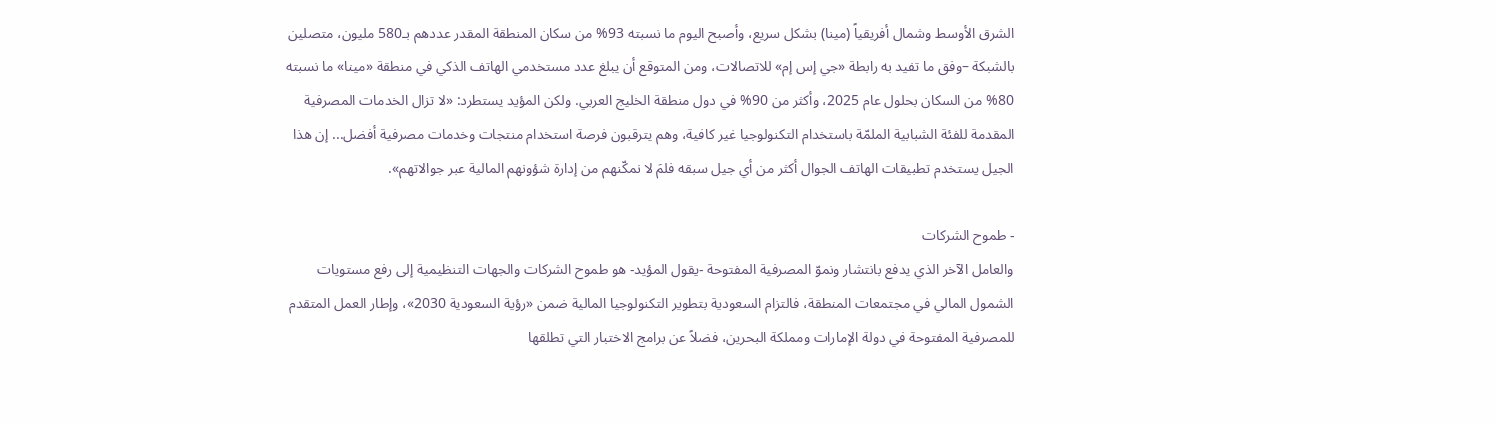الشرق الأوسط وشمال أفريقياً (مينا) بشكل سريع، وأصبح اليوم ما نسبته 93% من سكان المنطقة المقدر عددهم بـ580 مليون، متصلين بالشبكة –وفق ما تفيد به رابطة «جي إس إم» للاتصالات، ومن المتوقع أن يبلغ عدد مستخدمي الهاتف الذكي في منطقة «مينا» ما نسبته 80% من السكان بحلول عام 2025، وأكثر من 90% في دول منطقة الخليج العربي. ولكن المؤيد يستطرد: «لا تزال الخدمات المصرفية المقدمة للفئة الشبابية الملمّة باستخدام التكنولوجيا غير كافية، وهم يترقبون فرصة استخدام منتجات وخدمات مصرفية أفضل... إن هذا الجيل يستخدم تطبيقات الهاتف الجوال أكثر من أي جيل سبقه فلمَ لا نمكّنهم من إدارة شؤونهم المالية عبر جوالاتهم».

- طموح الشركات
والعامل الآخر الذي يدفع بانتشار ونموّ المصرفية المفتوحة -يقول المؤيد- هو طموح الشركات والجهات التنظيمية إلى رفع مستويات الشمول المالي في مجتمعات المنطقة، فالتزام السعودية بتطوير التكنولوجيا المالية ضمن «رؤية السعودية 2030»، وإطار العمل المتقدم للمصرفية المفتوحة في دولة الإمارات ومملكة البحرين، فضلاً عن برامج الاختبار التي تطلقها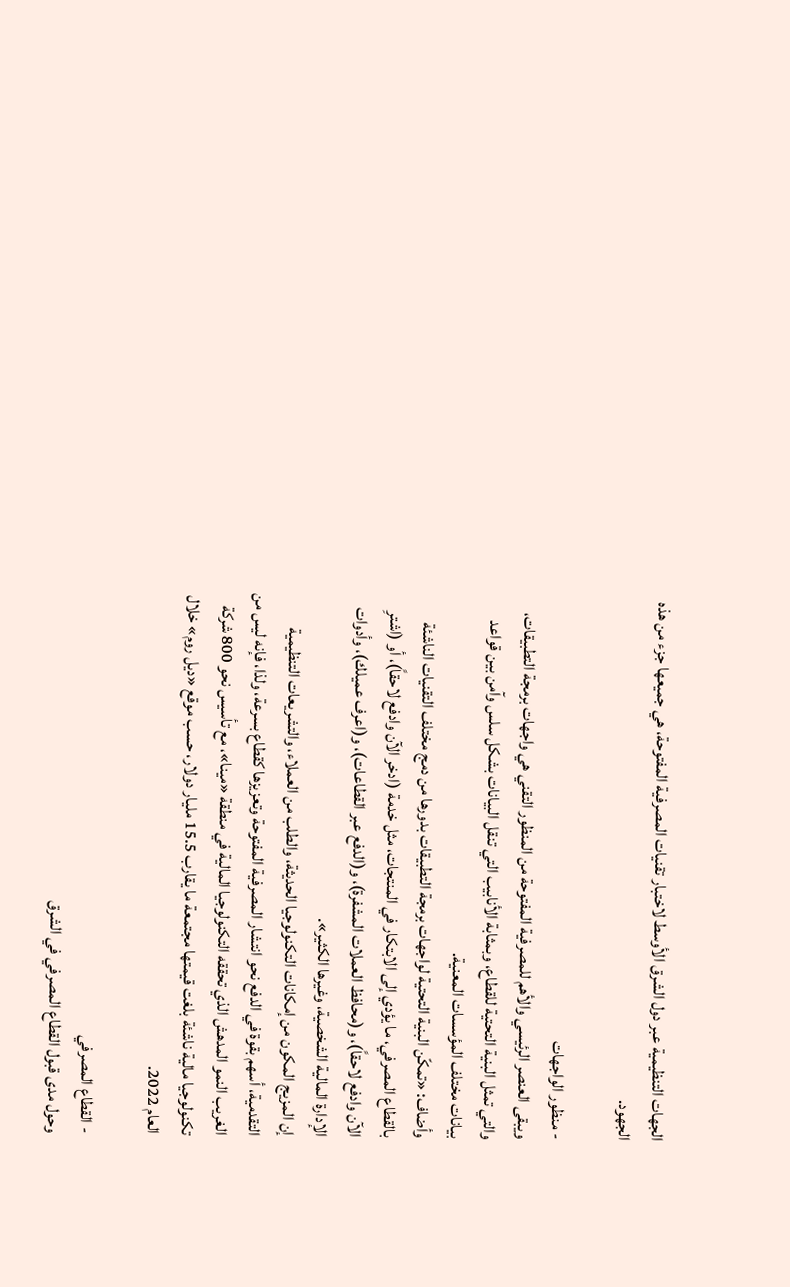الجهات التنظيمية عبر دول الشرق الأوسط لاختبار تقنيات المصرفية المفتوحة، هي جميعها جزء من هذه الجهود.

- منظور الواجهات
ويبقى العنصر الرئيسي والأهم للمصرفية المفتوحة من المنظور التقني هي واجهات برمجة التطبيقات، والتي تمثل البنية التحتية للقطاع، وبمثابة الأنابيب التي تنقل البيانات بشكل سلس وآمن بين قواعد بيانات مختلف المؤسسات المعنية.
وأضاف: «تمكّن البنية التحتية لواجهات برمجة التطبيقات بدورها من دمج مختلف التقنيات الناشئة بالقطاع المصرفي، ما يؤدي إلى الابتكار في المنتجات، مثل خدمة (ادخر الآن وادفع لاحقاً)، أو (اشترِ الآن وادفع لاحقاً)، و(محافظ العملات المشفرة)، و(الدفع عبر القطاعات)، و(اعرف عميلك)، وأدوات الإدارة المالية الشخصية، وغيرها الكثير».
إن المزيج المكون من إمكانات التكنولوجيا الحديثة، والطلب من العملاء، والتشريعات التنظيمية التقدمية، أسهم بقوة في الدفع نحو انتشار المصرفية المفتوحة وتعزيزها كقطاع بسرعة، ولذا، فإنه ليس من الغريب النمو المدهش الذي تحققه التكنولوجيا المالية في منطقة «مينا»، مع تأسيس نحو 800 شركة تكنولوجيا مالية ناشئة بلغت قيمتها مجتمعة ما يقارب 15.5 مليار دولار، حسب موقع «ديل روم» خلال العام 2022.

- القطاع المصرفي
وحول مدى قبول القطاع المصرفي في الشرق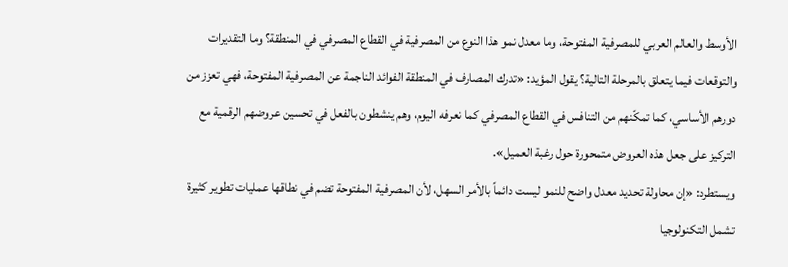الأوسط والعالم العربي للمصرفية المفتوحة، وما معدل نمو هذا النوع من المصرفية في القطاع المصرفي في المنطقة؟ وما التقديرات والتوقعات فيما يتعلق بالمرحلة التالية؟ يقول المؤيد: «تدرك المصارف في المنطقة الفوائد الناجمة عن المصرفية المفتوحة، فهي تعزز من دورهم الأساسي، كما تمكّنهم من التنافس في القطاع المصرفي كما نعرفه اليوم، وهم ينشطون بالفعل في تحسين عروضهم الرقمية مع التركيز على جعل هذه العروض متمحورة حول رغبة العميل».
ويستطرد: «إن محاولة تحديد معدل واضح للنمو ليست دائماً بالأمر السهل، لأن المصرفية المفتوحة تضم في نطاقها عمليات تطوير كثيرة تشمل التكنولوجيا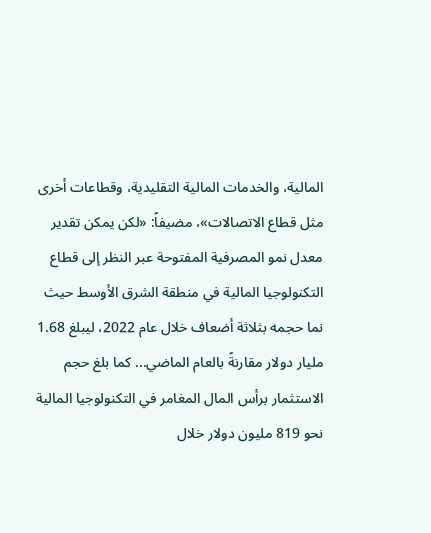المالية، والخدمات المالية التقليدية، وقطاعات أخرى مثل قطاع الاتصالات»، مضيفاً: «لكن يمكن تقدير معدل نمو المصرفية المفتوحة عبر النظر إلى قطاع التكنولوجيا المالية في منطقة الشرق الأوسط حيث نما حجمه بثلاثة أضعاف خلال عام 2022، ليبلغ 1.68 مليار دولار مقارنةً بالعام الماضي... كما بلغ حجم الاستثمار برأس المال المغامر في التكنولوجيا المالية نحو 819 مليون دولار خلال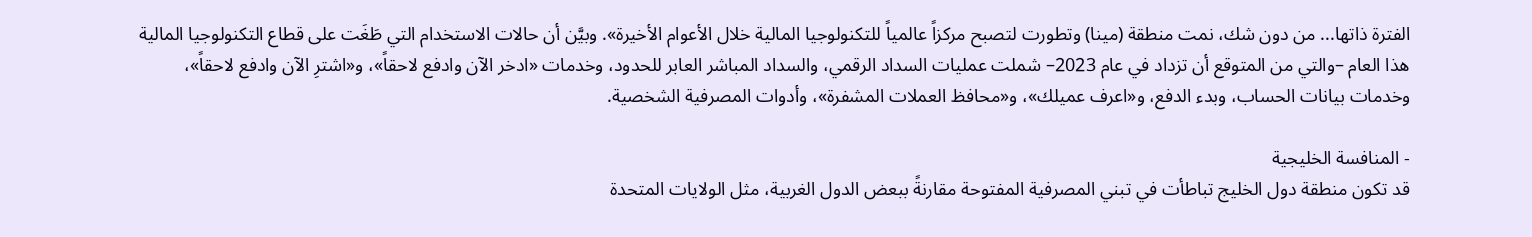الفترة ذاتها... من دون شك، نمت منطقة (مينا) وتطورت لتصبح مركزاً عالمياً للتكنولوجيا المالية خلال الأعوام الأخيرة». وبيَّن أن حالات الاستخدام التي طَغَت على قطاع التكنولوجيا المالية هذا العام –والتي من المتوقع أن تزداد في عام 2023– شملت عمليات السداد الرقمي، والسداد المباشر العابر للحدود، وخدمات «ادخر الآن وادفع لاحقاً»، و«اشترِ الآن وادفع لاحقاً»، وخدمات بيانات الحساب، وبدء الدفع، و«اعرف عميلك»، و«محافظ العملات المشفرة»، وأدوات المصرفية الشخصية.

- المنافسة الخليجية
قد تكون منطقة دول الخليج تباطأت في تبني المصرفية المفتوحة مقارنةً ببعض الدول الغربية، مثل الولايات المتحدة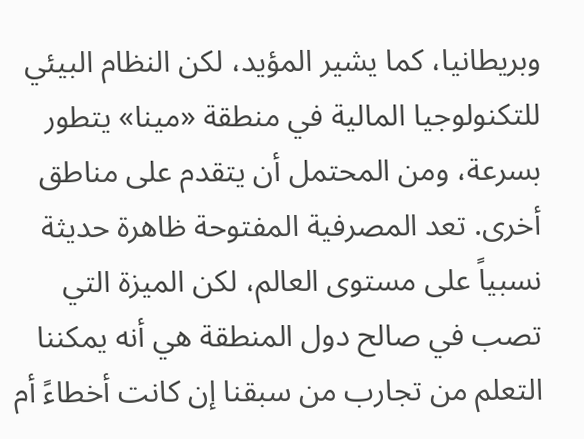وبريطانيا، كما يشير المؤيد، لكن النظام البيئي للتكنولوجيا المالية في منطقة «مينا» يتطور بسرعة، ومن المحتمل أن يتقدم على مناطق أخرى. تعد المصرفية المفتوحة ظاهرة حديثة نسبياً على مستوى العالم، لكن الميزة التي تصب في صالح دول المنطقة هي أنه يمكننا التعلم من تجارب من سبقنا إن كانت أخطاءً أم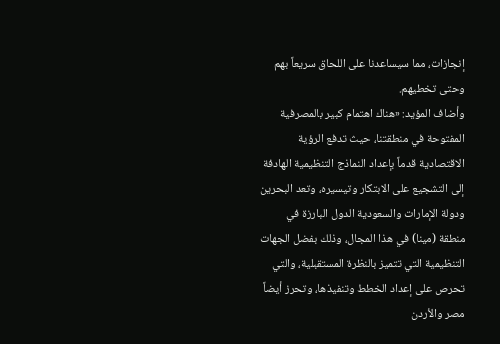إنجازات، مما سيساعدنا على اللحاق سريعاً بهم وحتى تخطيهم.
وأضاف المؤيد: «هناك اهتمام كبير بالمصرفية المفتوحة في منطقتنا، حيث تدفع الرؤية الاقتصادية قدماً بإعداد النماذج التنظيمية الهادفة إلى التشجيع على الابتكار وتيسيره، وتعد البحرين ودولة الإمارات والسعودية الدول البارزة في منطقة (مينا) في هذا المجال، وذلك بفضل الجهات التنظيمية التي تتميز بالنظرة المستقبلية، والتي تحرص على إعداد الخطط وتنفيذها، وتحرز أيضاً مصر والأردن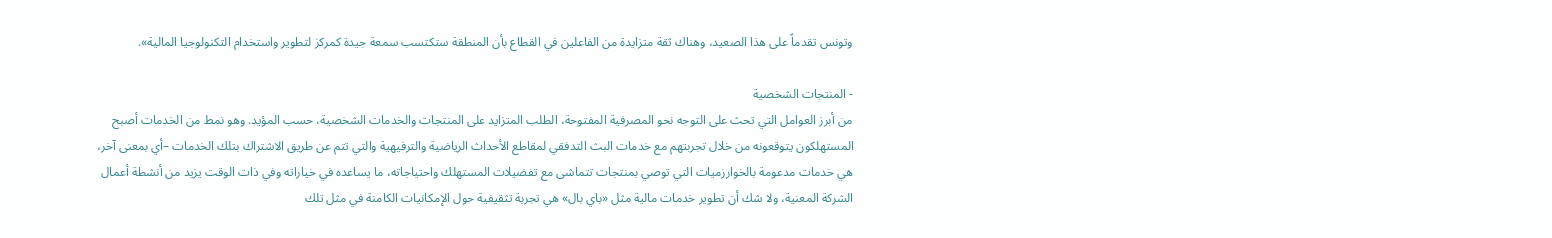وتونس تقدماً على هذا الصعيد، وهناك ثقة متزايدة من الفاعلين في القطاع بأن المنطقة ستكتسب سمعة جيدة كمركز لتطوير واستخدام التكنولوجيا المالية».

- المنتجات الشخصية
من أبرز العوامل التي تحث على التوجه نحو المصرفية المفتوحة، الطلب المتزايد على المنتجات والخدمات الشخصية، حسب المؤيد. وهو نمط من الخدمات أصبح المستهلكون يتوقعونه من خلال تجربتهم مع خدمات البث التدفقي لمقاطع الأحداث الرياضية والترفيهية والتي تتم عن طريق الاشتراك بتلك الخدمات –أي بمعنى آخر، هي خدمات مدعومة بالخوارزميات التي توصي بمنتجات تتماشى مع تفضيلات المستهلك واحتياجاته، ما يساعده في خياراته وفي ذات الوقت يزيد من أنشطة أعمال الشركة المعنية، ولا شك أن تطوير خدمات مالية مثل «باي بال» هي تجربة تثقيفية حول الإمكانيات الكامنة في مثل تلك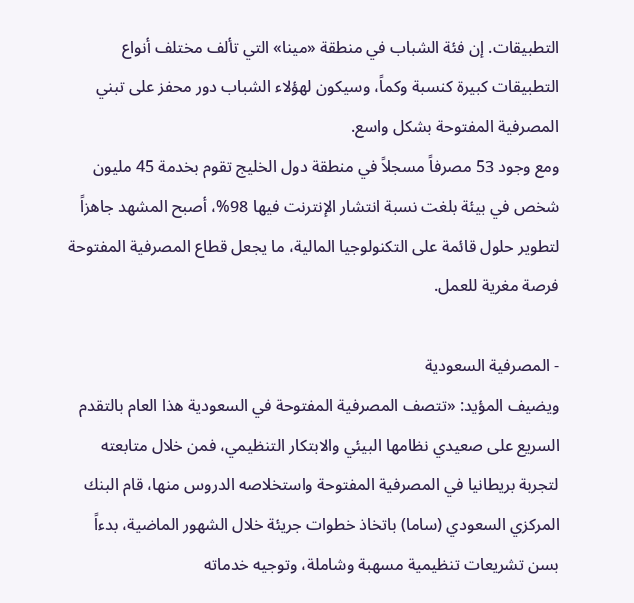التطبيقات. إن فئة الشباب في منطقة «مينا» التي تألف مختلف أنواع التطبيقات كبيرة كنسبة وكماً، وسيكون لهؤلاء الشباب دور محفز على تبني المصرفية المفتوحة بشكل واسع.
ومع وجود 53 مصرفاً مسجلاً في منطقة دول الخليج تقوم بخدمة 45 مليون شخص في بيئة بلغت نسبة انتشار الإنترنت فيها 98%، أصبح المشهد جاهزاً لتطوير حلول قائمة على التكنولوجيا المالية، ما يجعل قطاع المصرفية المفتوحة فرصة مغرية للعمل.

- المصرفية السعودية
ويضيف المؤيد: «تتصف المصرفية المفتوحة في السعودية هذا العام بالتقدم السريع على صعيدي نظامها البيئي والابتكار التنظيمي، فمن خلال متابعته لتجربة بريطانيا في المصرفية المفتوحة واستخلاصه الدروس منها، قام البنك المركزي السعودي (ساما) باتخاذ خطوات جريئة خلال الشهور الماضية، بدءاً بسن تشريعات تنظيمية مسهبة وشاملة، وتوجيه خدماته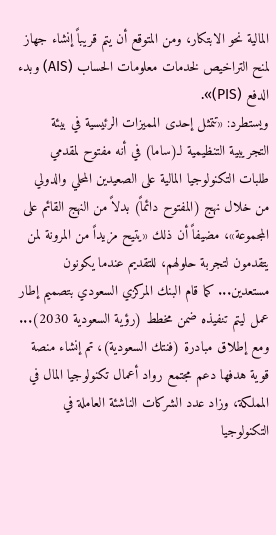المالية نحو الابتكار، ومن المتوقع أن يتم قريباً إنشاء جهاز لمنح التراخيص لخدمات معلومات الحساب (AIS) وبدء الدفع (PIS)».
ويستطرد: «تتمثل إحدى المميزات الرئيسية في بيئة التجريبية التنظيمية لـ(ساما) في أنه مفتوح لمقدمي طلبات التكنولوجيا المالية على الصعيدين المحلي والدولي من خلال نهج (المفتوح دائماً) بدلاً من النهج القائم على المجموعة»، مضيفاً أن ذلك «يتيح مزيداً من المرونة لمن يتقدمون لتجربة حلولهم، للتقديم عندما يكونون مستعدين... كما قام البنك المركزي السعودي بتصميم إطار عمل ليتم تنفيذه ضمن مخطط (رؤية السعودية 2030)... ومع إطلاق مبادرة (فنتك السعودية)، تم إنشاء منصة قوية هدفها دعم مجتمع رواد أعمال تكنولوجيا المال في المملكة، وزاد عدد الشركات الناشئة العاملة في التكنولوجيا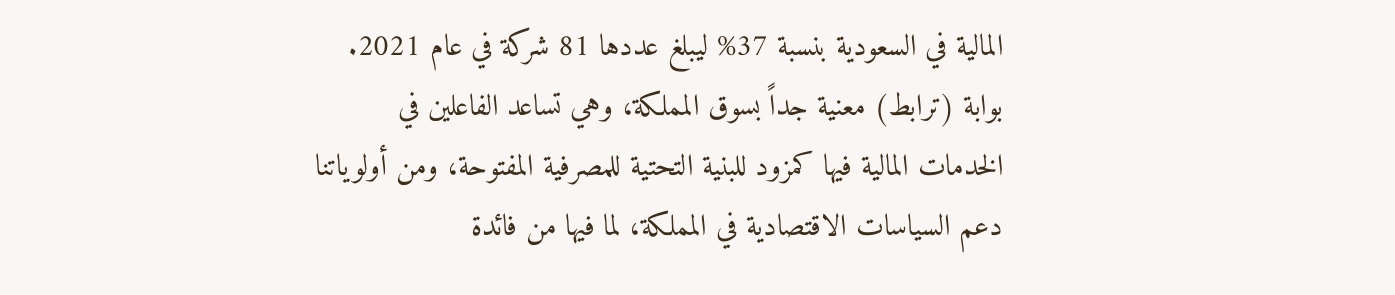المالية في السعودية بنسبة 37% ليبلغ عددها 81 شركة في عام 2021. بوابة (ترابط) معنية جداً بسوق المملكة، وهي تساعد الفاعلين في الخدمات المالية فيها كمزود للبنية التحتية للمصرفية المفتوحة، ومن أولوياتنا دعم السياسات الاقتصادية في المملكة، لما فيها من فائدة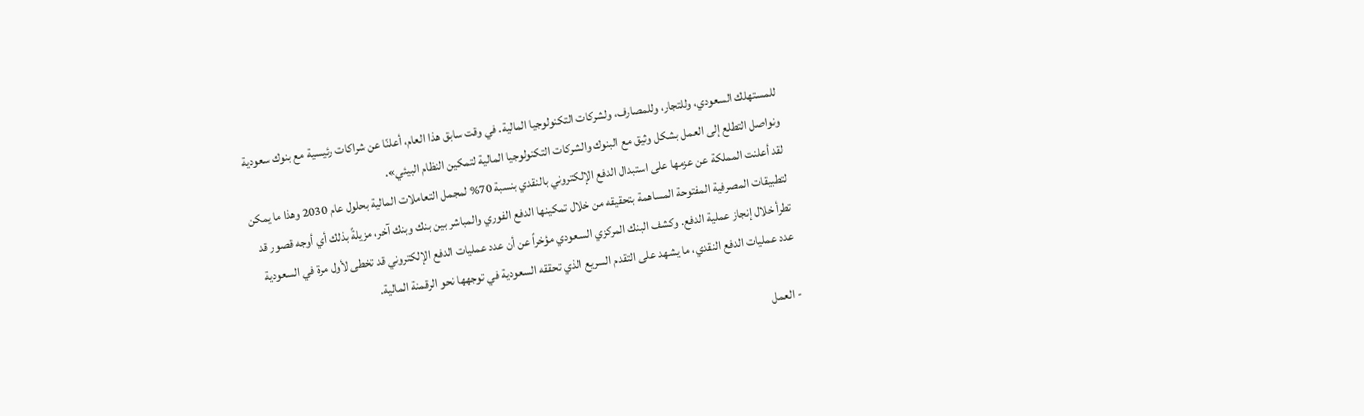للمستهلك السعودي، وللتجار، وللمصارف، ولشركات التكنولوجيا المالية. في وقت سابق هذا العام، أعلنّا عن شراكات رئيسية مع بنوك سعودية ونواصل التطلع إلى العمل بشكل وثيق مع البنوك والشركات التكنولوجيا المالية لتمكين النظام البيئي».
لقد أعلنت المملكة عن عزمها على استبدال الدفع الإلكتروني بالنقدي بنسبة 70% لمجمل التعاملات المالية بحلول عام 2030 وهذا ما يمكن لتطبيقات المصرفية المفتوحة المساهمة بتحقيقه من خلال تمكينها الدفع الفوري والمباشر بين بنك وبنك آخر، مزيلةً بذلك أي أوجه قصور قد تطرأ خلال إنجاز عملية الدفع. وكشف البنك المركزي السعودي مؤخراً عن أن عدد عمليات الدفع الإلكتروني قد تخطى لأول مرة في السعودية عدد عمليات الدفع النقدي، ما يشهد على التقدم السريع الذي تحققه السعودية في توجهها نحو الرقمنة المالية.

- العمل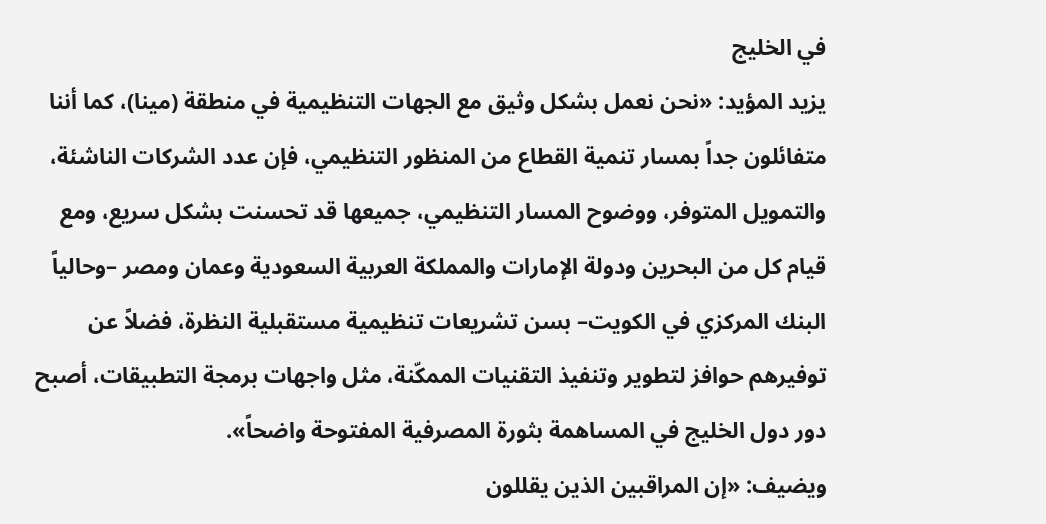في الخليج
يزيد المؤيد: «نحن نعمل بشكل وثيق مع الجهات التنظيمية في منطقة (مينا)، كما أننا متفائلون جداً بمسار تنمية القطاع من المنظور التنظيمي، فإن عدد الشركات الناشئة، والتمويل المتوفر، ووضوح المسار التنظيمي، جميعها قد تحسنت بشكل سريع، ومع قيام كل من البحرين ودولة الإمارات والمملكة العربية السعودية وعمان ومصر –وحالياً البنك المركزي في الكويت– بسن تشريعات تنظيمية مستقبلية النظرة، فضلاً عن توفيرهم حوافز لتطوير وتنفيذ التقنيات الممكّنة، مثل واجهات برمجة التطبيقات، أصبح دور دول الخليج في المساهمة بثورة المصرفية المفتوحة واضحاً».
ويضيف: «إن المراقبين الذين يقللون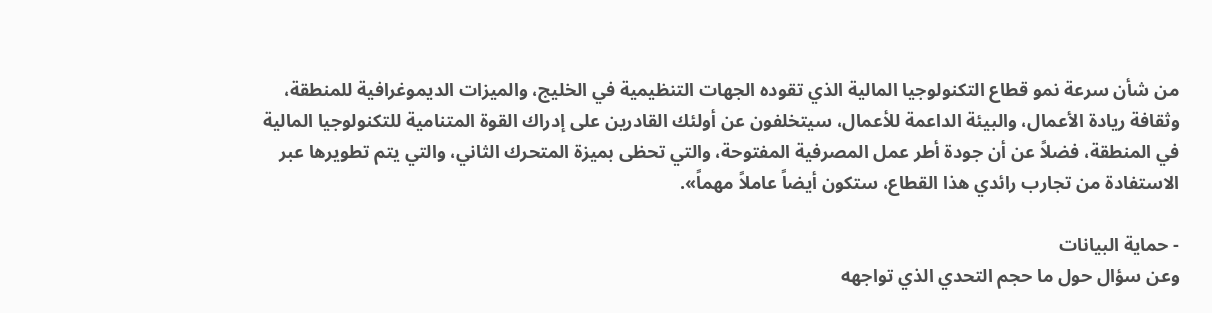من شأن سرعة نمو قطاع التكنولوجيا المالية الذي تقوده الجهات التنظيمية في الخليج، والميزات الديموغرافية للمنطقة، وثقافة ريادة الأعمال، والبيئة الداعمة للأعمال، سيتخلفون عن أولئك القادرين على إدراك القوة المتنامية للتكنولوجيا المالية في المنطقة، فضلاً عن أن جودة أطر عمل المصرفية المفتوحة، والتي تحظى بميزة المتحرك الثاني، والتي يتم تطويرها عبر الاستفادة من تجارب رائدي هذا القطاع، ستكون أيضاً عاملاً مهماً».

- حماية البيانات
وعن سؤال حول ما حجم التحدي الذي تواجهه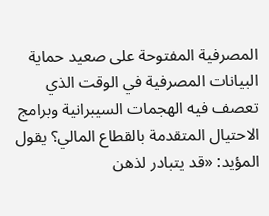المصرفية المفتوحة على صعيد حماية البيانات المصرفية في الوقت الذي تعصف فيه الهجمات السيبرانية وبرامج الاحتيال المتقدمة بالقطاع المالي؟ يقول المؤيد: «قد يتبادر لذهن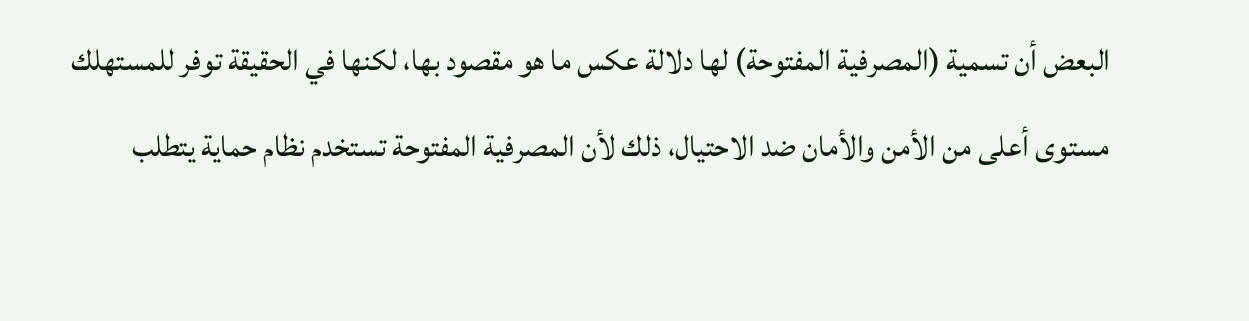البعض أن تسمية (المصرفية المفتوحة) لها دلالة عكس ما هو مقصود بها، لكنها في الحقيقة توفر للمستهلك مستوى أعلى من الأمن والأمان ضد الاحتيال، ذلك لأن المصرفية المفتوحة تستخدم نظام حماية يتطلب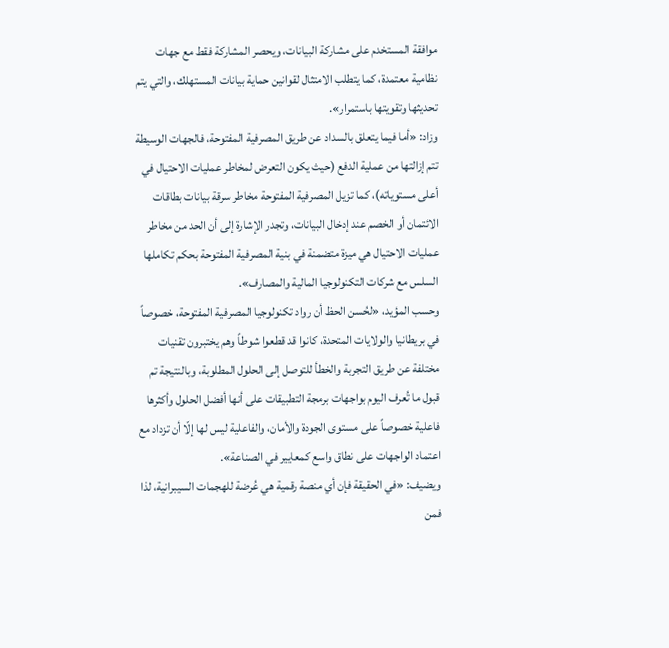موافقة المستخدم على مشاركة البيانات، ويحصر المشاركة فقط مع جهات نظامية معتمدة، كما يتطلب الامتثال لقوانين حماية بيانات المستهلك، والتي يتم تحديثها وتقويتها باستمرار».
وزاد: «أما فيما يتعلق بالسداد عن طريق المصرفية المفتوحة، فالجهات الوسيطة تتم إزالتها من عملية الدفع (حيث يكون التعرض لمخاطر عمليات الاحتيال في أعلى مستوياته)، كما تزيل المصرفية المفتوحة مخاطر سرقة بيانات بطاقات الائتمان أو الخصم عند إدخال البيانات، وتجدر الإشارة إلى أن الحد من مخاطر عمليات الاحتيال هي ميزة متضمنة في بنية المصرفية المفتوحة بحكم تكاملها السلس مع شركات التكنولوجيا المالية والمصارف».
وحسب المؤيد، «لحُسن الحظ أن رواد تكنولوجيا المصرفية المفتوحة، خصوصاً في بريطانيا والولايات المتحدة، كانوا قد قطعوا شوطاً وهم يختبرون تقنيات مختلفة عن طريق التجربة والخطأ للتوصل إلى الحلول المطلوبة، وبالنتيجة تم قبول ما تُعرف اليوم بواجهات برمجة التطبيقات على أنها أفضل الحلول وأكثرها فاعلية خصوصاً على مستوى الجودة والأمان، والفاعلية ليس لها إلّا أن تزداد مع اعتماد الواجهات على نطاق واسع كمعايير في الصناعة».
ويضيف: «في الحقيقة فإن أي منصة رقمية هي عُرضة للهجمات السيبرانية، لذا فمن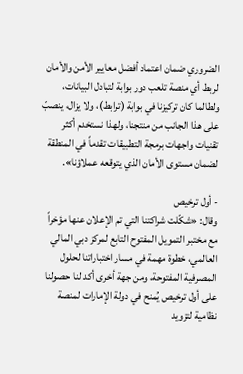الضروري ضمان اعتماد أفضل معايير الأمن والأمان لربط أي منصة تلعب دور بوابة لتبادل البيانات، ولطالما كان تركيزنا في بوابة (ترابط)، ولا يزال، ينصبّ على هذا الجانب من منتجنا، ولهذا نستخدم أكثر تقنيات واجهات برمجة التطبيقات تقدماً في المنطقة لضمان مستوى الأمان الذي يتوقعه عملاؤنا».

- أول ترخيص
وقال: «شكّلت شراكتنا التي تم الإعلان عنها مؤخراً مع مختبر التمويل المفتوح التابع لمركز دبي المالي العالمي، خطوة مهمة في مسار اختباراتنا لحلول المصرفية المفتوحة، ومن جهة أخرى أكد لنا حصولنا على أول ترخيص يُمنح في دولة الإمارات لمنصة نظامية لتزويد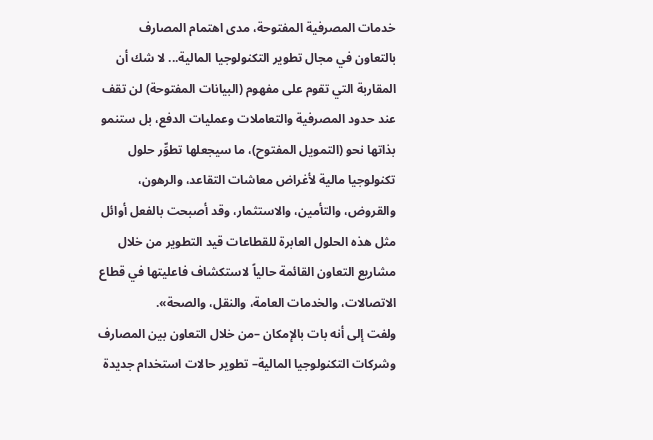خدمات المصرفية المفتوحة، مدى اهتمام المصارف بالتعاون في مجال تطوير التكنولوجيا المالية... لا شك أن المقاربة التي تقوم على مفهوم (البيانات المفتوحة) لن تقف عند حدود المصرفية والتعاملات وعمليات الدفع، بل ستنمو بذاتها نحو (التمويل المفتوح)، ما سيجعلها تطوِّر حلول تكنولوجيا مالية لأغراض معاشات التقاعد، والرهون، والقروض، والتأمين، والاستثمار، وقد أصبحت بالفعل أوائل مثل هذه الحلول العابرة للقطاعات قيد التطوير من خلال مشاريع التعاون القائمة حالياً لاستكشاف فاعليتها في قطاع الاتصالات، والخدمات العامة، والنقل، والصحة».
ولفت إلى أنه بات بالإمكان –من خلال التعاون بين المصارف وشركات التكنولوجيا المالية– تطوير حالات استخدام جديدة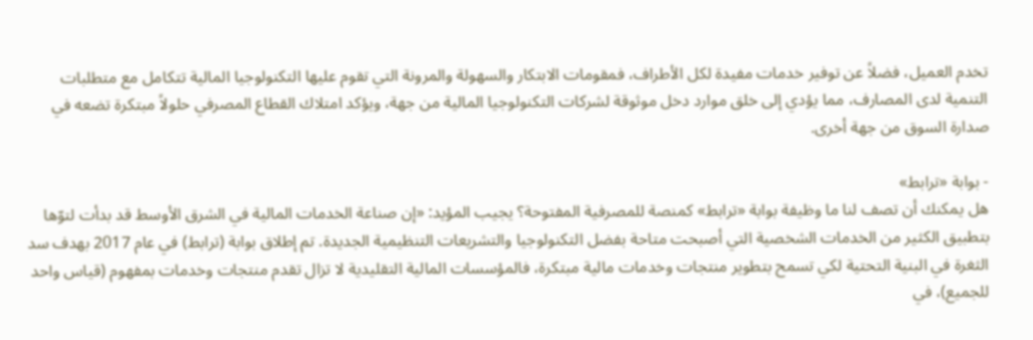تخدم العميل، فضلاً عن توفير خدمات مفيدة لكل الأطراف، فمقومات الابتكار والسهولة والمرونة التي تقوم عليها التكنولوجيا المالية تتكامل مع متطلبات التنمية لدى المصارف، مما يؤدي إلى خلق موارد دخل موثوقة لشركات التكنولوجيا المالية من جهة، ويؤكد امتلاك القطاع المصرفي حلولاً مبتكرة تضعه في صدارة السوق من جهة أخرى.

- بوابة «ترابط»
هل يمكنك أن تصف لنا ما وظيفة بوابة «ترابط» كمنصة للمصرفية المفتوحة؟ يجيب المؤيد: «إن صناعة الخدمات المالية في الشرق الأوسط قد بدأت لتوّها بتطبيق الكثير من الخدمات الشخصية التي أصبحت متاحة بفضل التكنولوجيا والتشريعات التنظيمية الجديدة. تم إطلاق بوابة (ترابط) في عام 2017 بهدف سد الثغرة في البنية التحتية لكي تسمح بتطوير منتجات وخدمات مالية مبتكرة، فالمؤسسات المالية التقليدية لا تزال تقدم منتجات وخدمات بمفهوم (قياس واحد للجميع)، في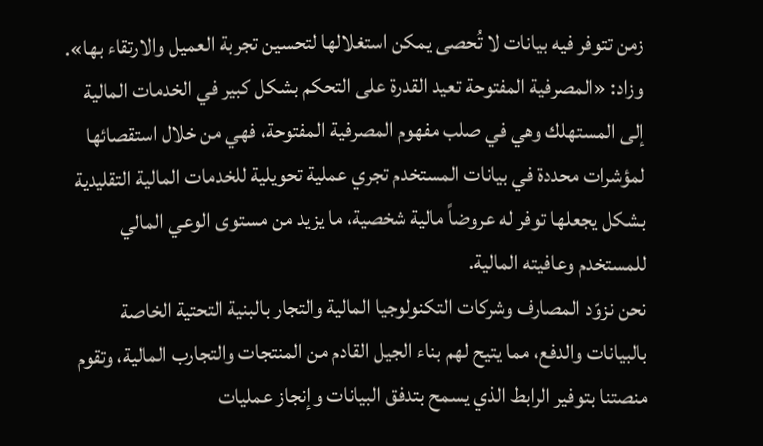زمن تتوفر فيه بيانات لا تُحصى يمكن استغلالها لتحسين تجربة العميل والارتقاء بها».
وزاد: «المصرفية المفتوحة تعيد القدرة على التحكم بشكل كبير في الخدمات المالية إلى المستهلك وهي في صلب مفهوم المصرفية المفتوحة، فهي من خلال استقصائها لمؤشرات محددة في بيانات المستخدم تجري عملية تحويلية للخدمات المالية التقليدية بشكل يجعلها توفر له عروضاً مالية شخصية، ما يزيد من مستوى الوعي المالي للمستخدم وعافيته المالية.
نحن نزوّد المصارف وشركات التكنولوجيا المالية والتجار بالبنية التحتية الخاصة بالبيانات والدفع، مما يتيح لهم بناء الجيل القادم من المنتجات والتجارب المالية، وتقوم منصتنا بتوفير الرابط الذي يسمح بتدفق البيانات وإنجاز عمليات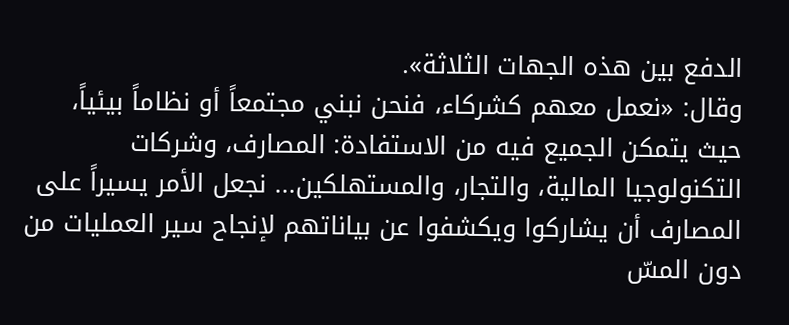الدفع بين هذه الجهات الثلاثة».
وقال: «نعمل معهم كشركاء، فنحن نبني مجتمعاً أو نظاماً بيئياً، حيث يتمكن الجميع فيه من الاستفادة: المصارف، وشركات التكنولوجيا المالية، والتجار، والمستهلكين... نجعل الأمر يسيراً على المصارف أن يشاركوا ويكشفوا عن بياناتهم لإنجاح سير العمليات من دون المسّ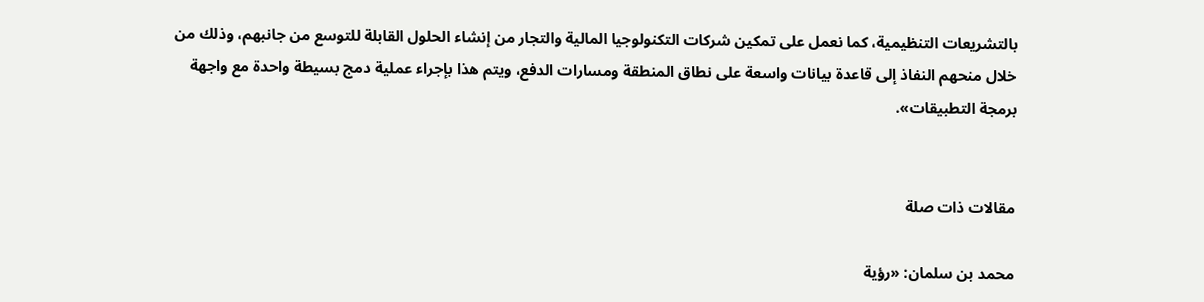بالتشريعات التنظيمية، كما نعمل على تمكين شركات التكنولوجيا المالية والتجار من إنشاء الحلول القابلة للتوسع من جانبهم، وذلك من خلال منحهم النفاذ إلى قاعدة بيانات واسعة على نطاق المنطقة ومسارات الدفع، ويتم هذا بإجراء عملية دمج بسيطة واحدة مع واجهة برمجة التطبيقات».


مقالات ذات صلة

محمد بن سلمان: «رؤية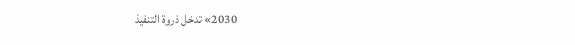2030» تدخل ذروة التنفيذ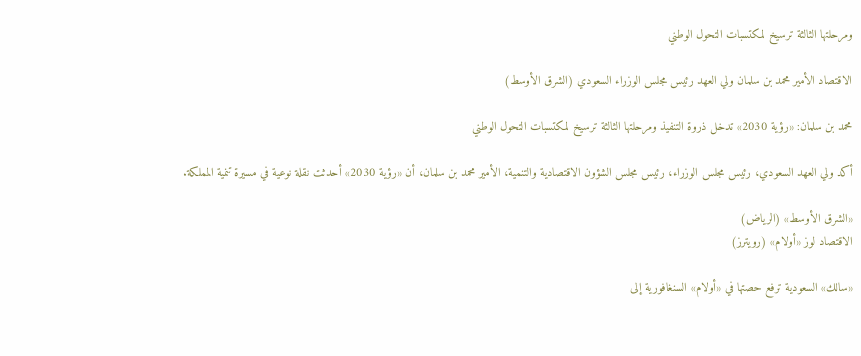ومرحلتها الثالثة ترسيخ لمكتسبات التحول الوطني

الاقتصاد الأمير محمد بن سلمان ولي العهد رئيس مجلس الوزراء السعودي (الشرق الأوسط)

محمد بن سلمان: «رؤية 2030» تدخل ذروة التنفيذ ومرحلتها الثالثة ترسيخ لمكتسبات التحول الوطني

أكد ولي العهد السعودي، رئيس مجلس الوزراء، رئيس مجلس الشؤون الاقتصادية والتنمية، الأمير محمد بن سلمان، أن «رؤية 2030» أحدثت نقلة نوعية في مسيرة تنمية المملكة.

«الشرق الأوسط» (الرياض)
الاقتصاد لوز «أولام» (رويترز)

«سالك» السعودية ترفع حصتها في «أولام» السنغافورية إلى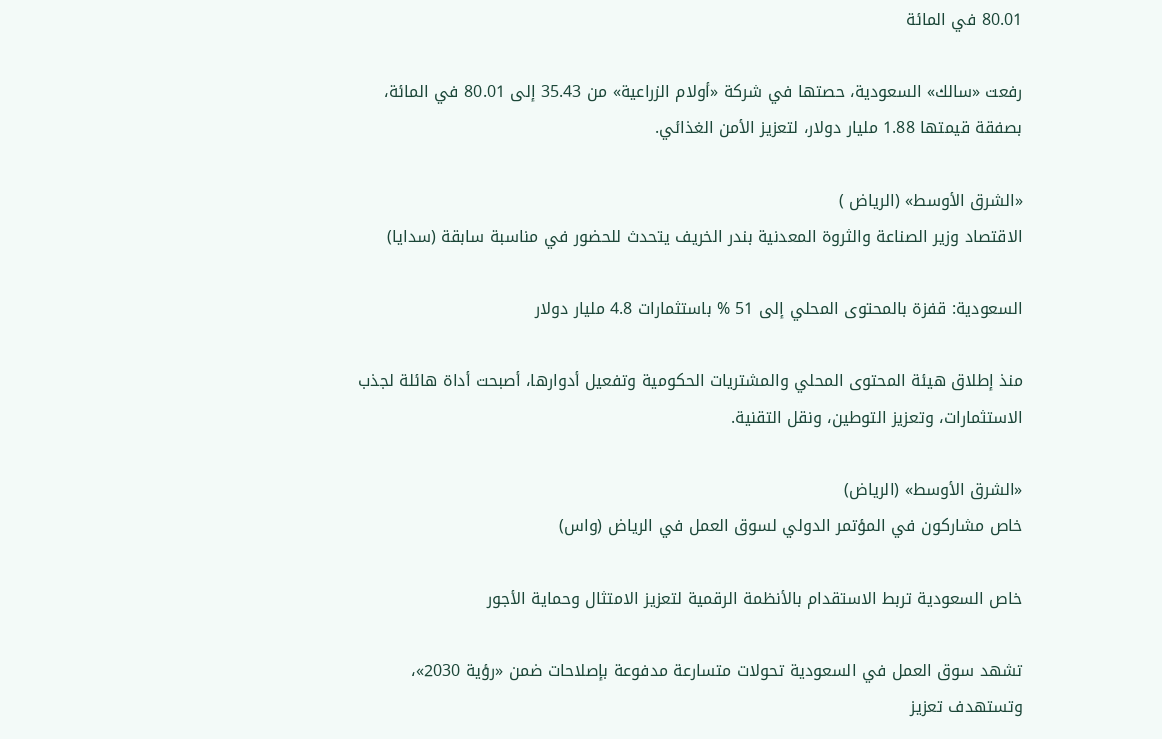80.01 في المائة

رفعت «سالك» السعودية، حصتها في شركة «أولام الزراعية» من 35.43 إلى 80.01 في المائة، بصفقة قيمتها 1.88 مليار دولار، لتعزيز الأمن الغذائي.

«الشرق الأوسط» (الرياض )
الاقتصاد وزير الصناعة والثروة المعدنية بندر الخريف يتحدث للحضور في مناسبة سابقة (سدايا)

السعودية: قفزة بالمحتوى المحلي إلى 51 % باستثمارات 4.8 مليار دولار

منذ إطلاق هيئة المحتوى المحلي والمشتريات الحكومية وتفعيل أدوارها، أصبحت أداة هائلة لجذب الاستثمارات، وتعزيز التوطين، ونقل التقنية.

«الشرق الأوسط» (الرياض)
خاص مشاركون في المؤتمر الدولي لسوق العمل في الرياض (واس)

خاص السعودية تربط الاستقدام بالأنظمة الرقمية لتعزيز الامتثال وحماية الأجور

تشهد سوق العمل في السعودية تحولات متسارعة مدفوعة بإصلاحات ضمن «رؤية 2030»، وتستهدف تعزيز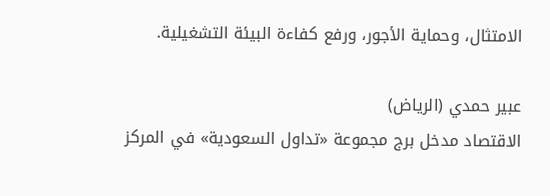الامتثال، وحماية الأجور، ورفع كفاءة البيئة التشغيلية.

عبير حمدي (الرياض)
الاقتصاد مدخل برج مجموعة «تداول السعودية» في المركز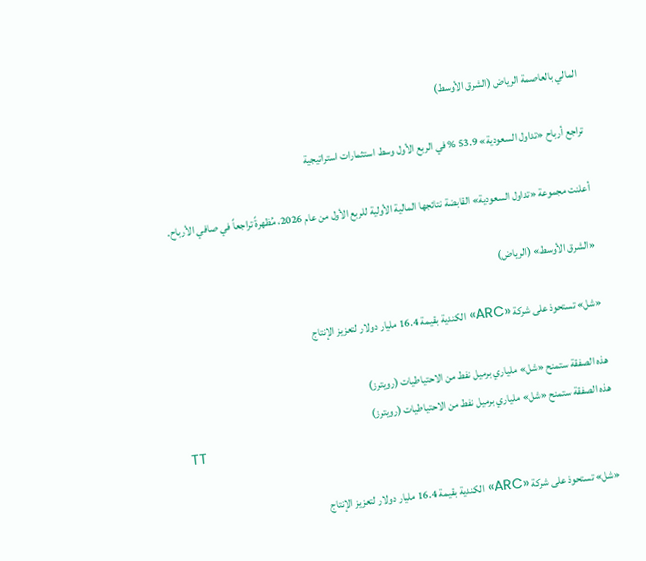المالي بالعاصمة الرياض (الشرق الأوسط)

تراجع أرباح «تداول السعودية» 53.9 % في الربع الأول وسط استثمارات استراتيجية

أعلنت مجموعة «تداول السعودية» القابضة نتائجها المالية الأولية للربع الأول من عام 2026، مُظهرةً تراجعاً في صافي الأرباح.

«الشرق الأوسط» (الرياض)

«شل» تستحوذ على شركة «ARC» الكندية بقيمة 16.4 مليار دولار لتعزيز الإنتاج

هذه الصفقة ستمنح «شل» ملياري برميل نفط من الاحتياطيات (رويترز)
هذه الصفقة ستمنح «شل» ملياري برميل نفط من الاحتياطيات (رويترز)
TT

«شل» تستحوذ على شركة «ARC» الكندية بقيمة 16.4 مليار دولار لتعزيز الإنتاج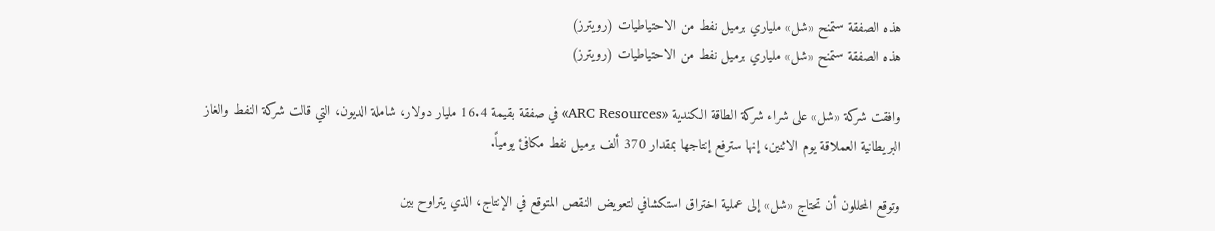هذه الصفقة ستمنح «شل» ملياري برميل نفط من الاحتياطيات (رويترز)
هذه الصفقة ستمنح «شل» ملياري برميل نفط من الاحتياطيات (رويترز)

وافقت شركة «شل» على شراء شركة الطاقة الكندية «ARC Resources» في صفقة بقيمة 16.4 مليار دولار، شاملة الديون، التي قالت شركة النفط والغاز البريطانية العملاقة يوم الاثنين، إنها سترفع إنتاجها بمقدار 370 ألف برميل نفط مكافئ يومياً.

وتوقع المحللون أن تحتاج «شل» إلى عملية اختراق استكشافي لتعويض النقص المتوقع في الإنتاج، الذي يتراوح بين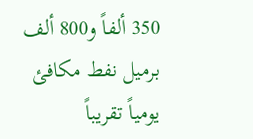350 ألفاً و800 ألف برميل نفط مكافئ يومياً تقريباً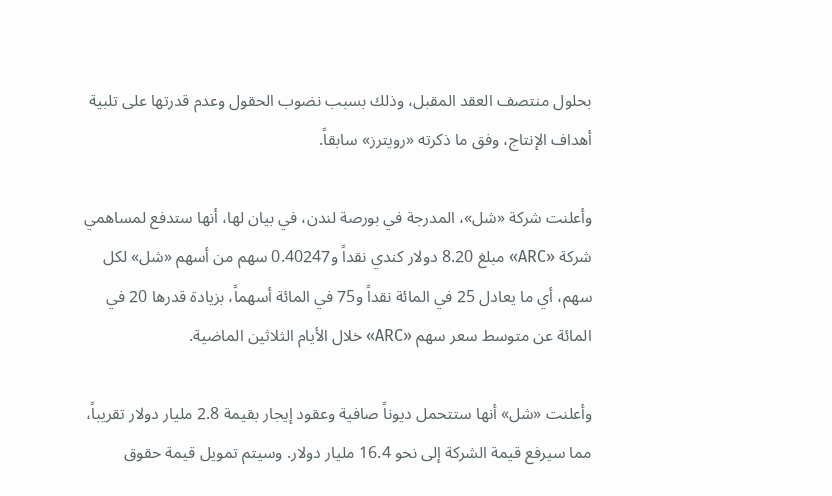بحلول منتصف العقد المقبل، وذلك بسبب نضوب الحقول وعدم قدرتها على تلبية أهداف الإنتاج، وفق ما ذكرته «رويترز» سابقاً.

وأعلنت شركة «شل»، المدرجة في بورصة لندن، في بيان لها، أنها ستدفع لمساهمي شركة «ARC» مبلغ 8.20 دولار كندي نقداً و0.40247 سهم من أسهم «شل» لكل سهم، أي ما يعادل 25 في المائة نقداً و75 في المائة أسهماً، بزيادة قدرها 20 في المائة عن متوسط سعر سهم «ARC» خلال الأيام الثلاثين الماضية.

وأعلنت «شل» أنها ستتحمل ديوناً صافية وعقود إيجار بقيمة 2.8 مليار دولار تقريباً، مما سيرفع قيمة الشركة إلى نحو 16.4 مليار دولار. وسيتم تمويل قيمة حقوق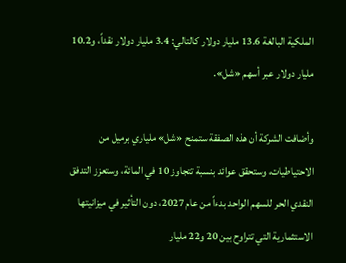الملكية البالغة 13.6 مليار دولار كالتالي: 3.4 مليار دولار نقداً، و10.2 مليار دولار عبر أسهم «شل».

وأضافت الشركة أن هذه الصفقة ستمنح «شل» ملياري برميل من الاحتياطيات، وستحقق عوائد بنسبة تتجاوز 10 في المائة، وستعزز التدفق النقدي الحر للسهم الواحد بدءاً من عام 2027، دون التأثير في ميزانيتها الاستثمارية التي تتراوح بين 20 و22 مليار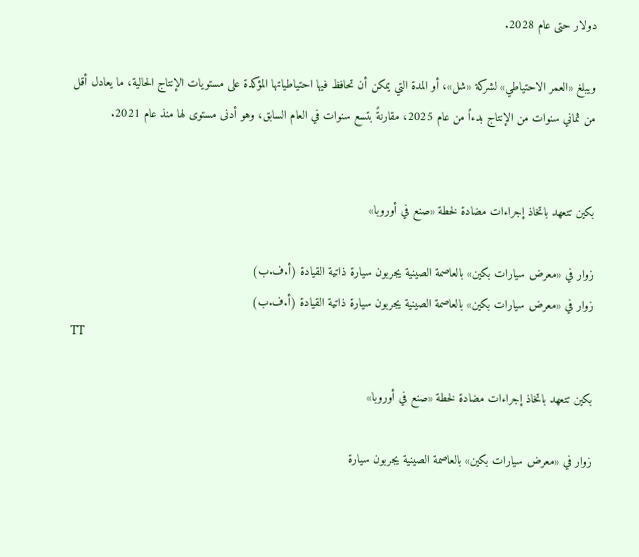دولار حتى عام 2028.

ويبلغ «العمر الاحتياطي» لشركة «شل»، أو المدة التي يمكن أن تحافظ فيها احتياطياتها المؤكدة على مستويات الإنتاج الحالية، ما يعادل أقل من ثماني سنوات من الإنتاج بدءاً من عام 2025، مقارنةً بتسع سنوات في العام السابق، وهو أدنى مستوى لها منذ عام 2021.


بكين تتعهد باتخاذ إجراءات مضادة لخطة «صنع في أوروبا»

زوار في «معرض سيارات بكين» بالعاصمة الصينية يجربون سيارة ذاتية القيادة (أ.ف.ب)
زوار في «معرض سيارات بكين» بالعاصمة الصينية يجربون سيارة ذاتية القيادة (أ.ف.ب)
TT

بكين تتعهد باتخاذ إجراءات مضادة لخطة «صنع في أوروبا»

زوار في «معرض سيارات بكين» بالعاصمة الصينية يجربون سيارة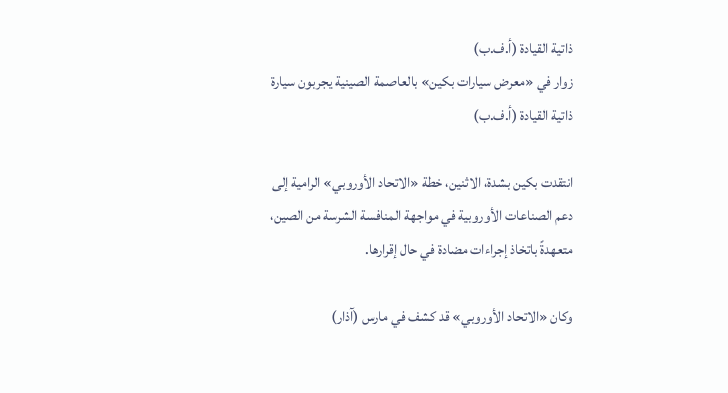ذاتية القيادة (أ.ف.ب)
زوار في «معرض سيارات بكين» بالعاصمة الصينية يجربون سيارة ذاتية القيادة (أ.ف.ب)

انتقدت بكين بشدة، الاثنين، خطة «الاتحاد الأوروبي» الرامية إلى دعم الصناعات الأوروبية في مواجهة المنافسة الشرسة من الصين، متعهدةً باتخاذ إجراءات مضادة في حال إقرارها.

وكان «الاتحاد الأوروبي» قد كشف في مارس (آذار)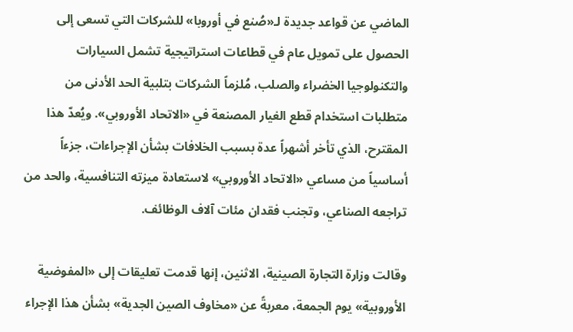الماضي عن قواعد جديدة لـ«صُنع في أوروبا» للشركات التي تسعى إلى الحصول على تمويل عام في قطاعات استراتيجية تشمل السيارات والتكنولوجيا الخضراء والصلب، مُلزماً الشركات بتلبية الحد الأدنى من متطلبات استخدام قطع الغيار المصنعة في «الاتحاد الأوروبي». ويُعدّ هذا المقترح، الذي تأخر أشهراً عدة بسبب الخلافات بشأن الإجراءات، جزءاً أساسياً من مساعي «الاتحاد الأوروبي» لاستعادة ميزته التنافسية، والحد من تراجعه الصناعي، وتجنب فقدان مئات آلاف الوظائف.

وقالت وزارة التجارة الصينية، الاثنين، إنها قدمت تعليقات إلى «المفوضية الأوروبية» يوم الجمعة، معربةً عن «مخاوف الصين الجدية» بشأن هذا الإجراء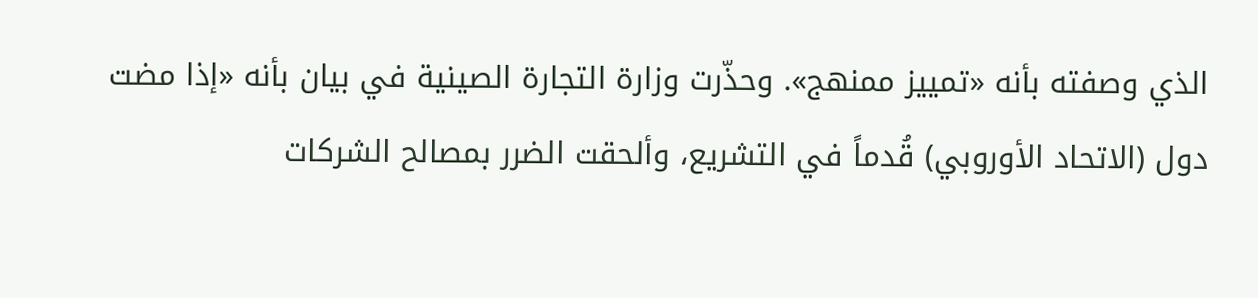الذي وصفته بأنه «تمييز ممنهج». وحذّرت وزارة التجارة الصينية في بيان بأنه «إذا مضت دول (الاتحاد الأوروبي) قُدماً في التشريع، وألحقت الضرر بمصالح الشركات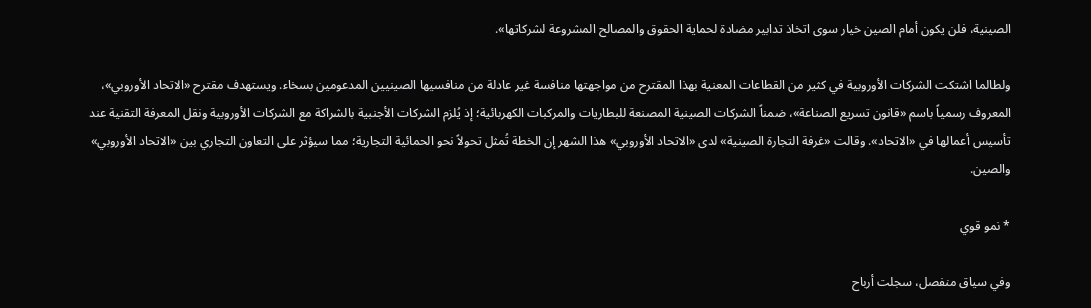الصينية، فلن يكون أمام الصين خيار سوى اتخاذ تدابير مضادة لحماية الحقوق والمصالح المشروعة لشركاتها».

ولطالما اشتكت الشركات الأوروبية في كثير من القطاعات المعنية بهذا المقترح من مواجهتها منافسة غير عادلة من منافسيها الصينيين المدعومين بسخاء. ويستهدف مقترح «الاتحاد الأوروبي»، المعروف رسمياً باسم «قانون تسريع الصناعة»، ضمناً الشركات الصينية المصنعة للبطاريات والمركبات الكهربائية؛ إذ يُلزم الشركات الأجنبية بالشراكة مع الشركات الأوروبية ونقل المعرفة التقنية عند تأسيس أعمالها في «الاتحاد». وقالت «غرفة التجارة الصينية» لدى «الاتحاد الأوروبي» هذا الشهر إن الخطة تُمثل تحولاً نحو الحمائية التجارية؛ مما سيؤثر على التعاون التجاري بين «الاتحاد الأوروبي» والصين.

* نمو قوي

وفي سياق منفصل، سجلت أرباح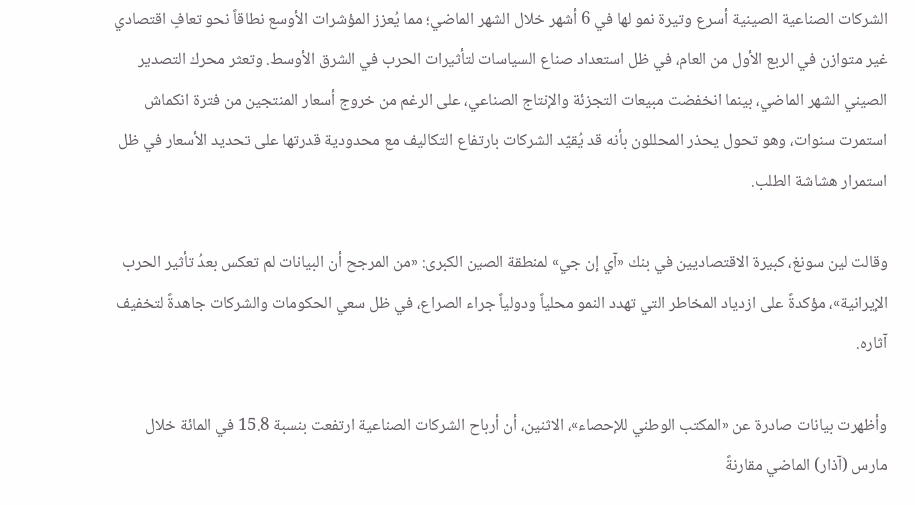الشركات الصناعية الصينية أسرع وتيرة نمو لها في 6 أشهر خلال الشهر الماضي؛ مما يُعزز المؤشرات الأوسع نطاقاً نحو تعافٍ اقتصادي غير متوازن في الربع الأول من العام، في ظل استعداد صناع السياسات لتأثيرات الحرب في الشرق الأوسط. وتعثر محرك التصدير الصيني الشهر الماضي، بينما انخفضت مبيعات التجزئة والإنتاج الصناعي، على الرغم من خروج أسعار المنتجين من فترة انكماش استمرت سنوات، وهو تحول يحذر المحللون بأنه قد يُقيّد الشركات بارتفاع التكاليف مع محدودية قدرتها على تحديد الأسعار في ظل استمرار هشاشة الطلب.

وقالت لين سونغ، كبيرة الاقتصاديين في بنك «آي إن جي» لمنطقة الصين الكبرى: «من المرجح أن البيانات لم تعكس بعدُ تأثير الحرب الإيرانية»، مؤكدةً على ازدياد المخاطر التي تهدد النمو محلياً ودولياً جراء الصراع، في ظل سعي الحكومات والشركات جاهدةً لتخفيف آثاره.

وأظهرت بيانات صادرة عن «المكتب الوطني للإحصاء»، الاثنين، أن أرباح الشركات الصناعية ارتفعت بنسبة 15.8 في المائة خلال مارس (آذار) الماضي مقارنةً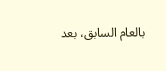بالعام السابق، بعد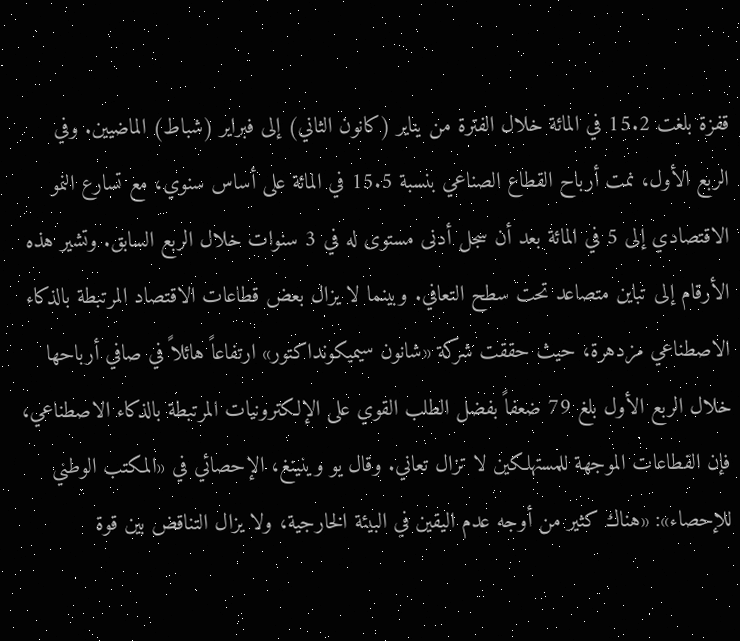قفزة بلغت 15.2 في المائة خلال الفترة من يناير (كانون الثاني) إلى فبراير (شباط) الماضيين. وفي الربع الأول، نمت أرباح القطاع الصناعي بنسبة 15.5 في المائة على أساس سنوي، مع تسارع النمو الاقتصادي إلى 5 في المائة بعد أن سجل أدنى مستوى له في 3 سنوات خلال الربع السابق. وتشير هذه الأرقام إلى تباين متصاعد تحت سطح التعافي. وبينما لا يزال بعض قطاعات الاقتصاد المرتبطة بالذكاء الاصطناعي مزدهرة، حيث حققت شركة «شانون سيميكونداكتور» ارتفاعاً هائلاً في صافي أرباحها خلال الربع الأول بلغ 79 ضعفاً بفضل الطلب القوي على الإلكترونيات المرتبطة بالذكاء الاصطناعي، فإن القطاعات الموجهة للمستهلكين لا تزال تعاني. وقال يو وينينغ، الإحصائي في «المكتب الوطني للإحصاء»: «هناك كثير من أوجه عدم اليقين في البيئة الخارجية، ولا يزال التناقض بين قوة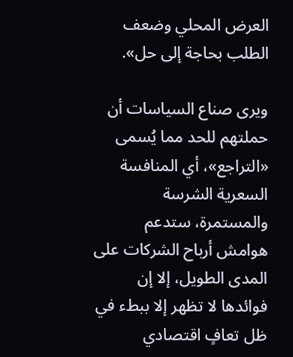العرض المحلي وضعف الطلب بحاجة إلى حل».

ويرى صناع السياسات أن حملتهم للحد مما يُسمى «التراجع»، أي المنافسة السعرية الشرسة والمستمرة، ستدعم هوامش أرباح الشركات على المدى الطويل، إلا إن فوائدها لا تظهر إلا ببطء في ظل تعافٍ اقتصادي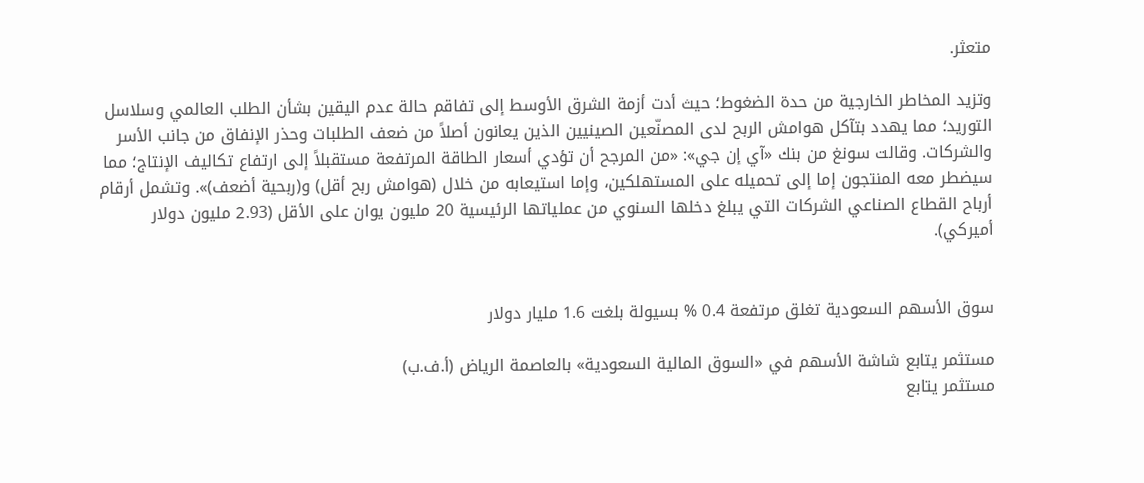متعثر.

وتزيد المخاطر الخارجية من حدة الضغوط؛ حيث أدت أزمة الشرق الأوسط إلى تفاقم حالة عدم اليقين بشأن الطلب العالمي وسلاسل التوريد؛ مما يهدد بتآكل هوامش الربح لدى المصنّعين الصينيين الذين يعانون أصلاً من ضعف الطلبات وحذر الإنفاق من جانب الأسر والشركات. وقالت سونغ من بنك «آي إن جي»: «من المرجح أن تؤدي أسعار الطاقة المرتفعة مستقبلاً إلى ارتفاع تكاليف الإنتاج؛ مما سيضطر معه المنتجون إما إلى تحميله على المستهلكين، وإما استيعابه من خلال (هوامش ربح أقل) و(ربحية أضعف)». وتشمل أرقام أرباح القطاع الصناعي الشركات التي يبلغ دخلها السنوي من عملياتها الرئيسية 20 مليون يوان على الأقل (2.93 مليون دولار أميركي).


سوق الأسهم السعودية تغلق مرتفعة 0.4 % بسيولة بلغت 1.6 مليار دولار

مستثمر يتابع شاشة الأسهم في «السوق المالية السعودية» بالعاصمة الرياض (أ.ف.ب)
مستثمر يتابع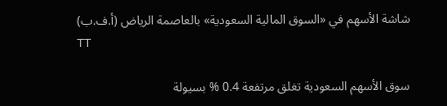شاشة الأسهم في «السوق المالية السعودية» بالعاصمة الرياض (أ.ف.ب)
TT

سوق الأسهم السعودية تغلق مرتفعة 0.4 % بسيولة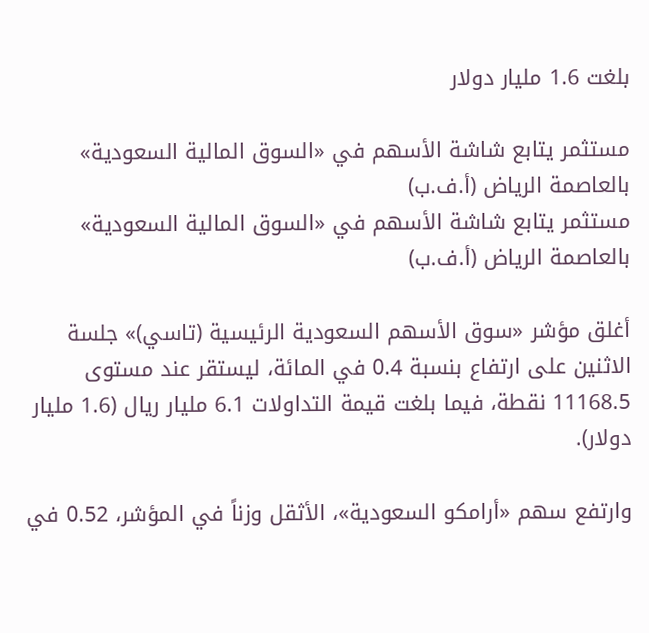بلغت 1.6 مليار دولار

مستثمر يتابع شاشة الأسهم في «السوق المالية السعودية» بالعاصمة الرياض (أ.ف.ب)
مستثمر يتابع شاشة الأسهم في «السوق المالية السعودية» بالعاصمة الرياض (أ.ف.ب)

أغلق مؤشر «سوق الأسهم السعودية الرئيسية (تاسي)» جلسة الاثنين على ارتفاع بنسبة 0.4 في المائة، ليستقر عند مستوى 11168.5 نقطة، فيما بلغت قيمة التداولات 6.1 مليار ريال (1.6 مليار دولار).

وارتفع سهم «أرامكو السعودية»، الأثقل وزناً في المؤشر، 0.52 في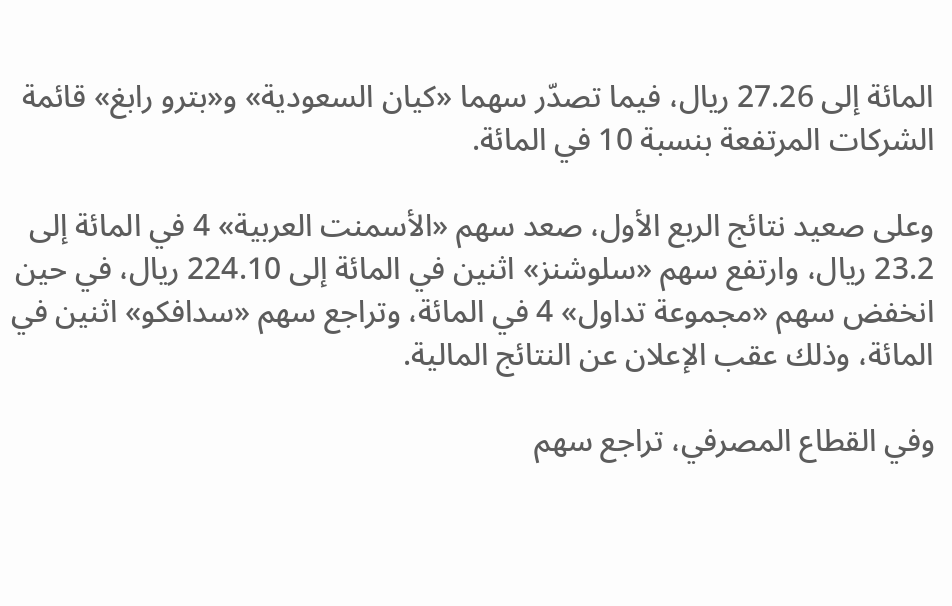المائة إلى 27.26 ريال، فيما تصدّر سهما «كيان السعودية» و«بترو رابغ» قائمة الشركات المرتفعة بنسبة 10 في المائة.

وعلى صعيد نتائج الربع الأول، صعد سهم «الأسمنت العربية» 4 في المائة إلى 23.2 ريال، وارتفع سهم «سلوشنز» اثنين في المائة إلى 224.10 ريال، في حين انخفض سهم «مجموعة تداول» 4 في المائة، وتراجع سهم «سدافكو» اثنين في المائة، وذلك عقب الإعلان عن النتائج المالية.

وفي القطاع المصرفي، تراجع سهم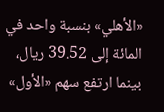«الأهلي» بنسبة واحد في المائة إلى 39.52 ريال، بينما ارتفع سهم «الأول»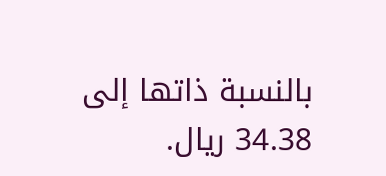بالنسبة ذاتها إلى 34.38 ريال.